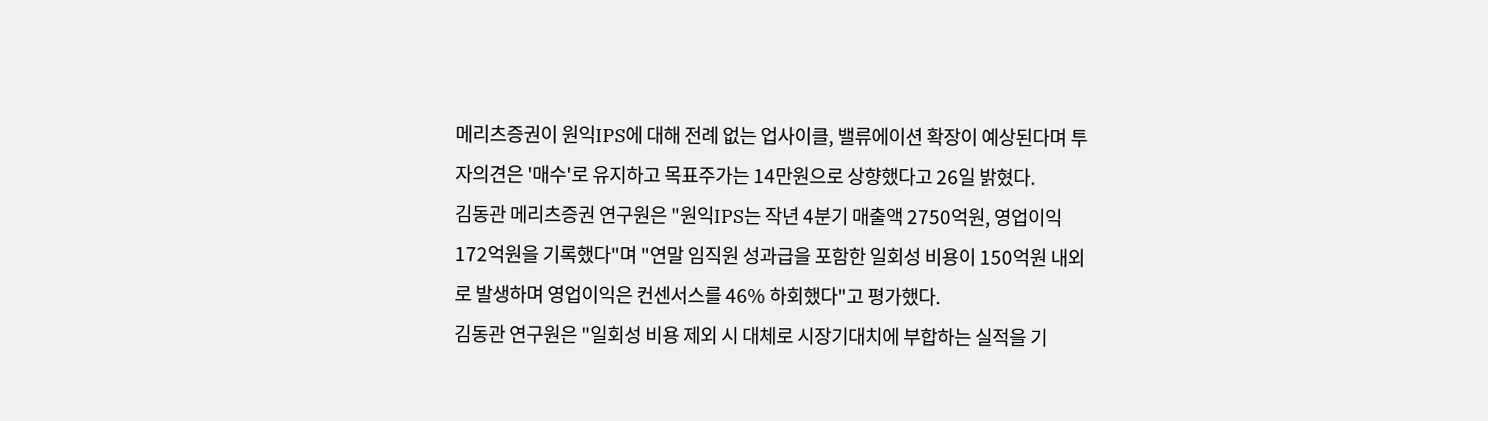메리츠증권이 원익IPS에 대해 전례 없는 업사이클, 밸류에이션 확장이 예상된다며 투자의견은 '매수'로 유지하고 목표주가는 14만원으로 상향했다고 26일 밝혔다.
김동관 메리츠증권 연구원은 "원익IPS는 작년 4분기 매출액 2750억원, 영업이익 172억원을 기록했다"며 "연말 임직원 성과급을 포함한 일회성 비용이 150억원 내외로 발생하며 영업이익은 컨센서스를 46% 하회했다"고 평가했다.
김동관 연구원은 "일회성 비용 제외 시 대체로 시장기대치에 부합하는 실적을 기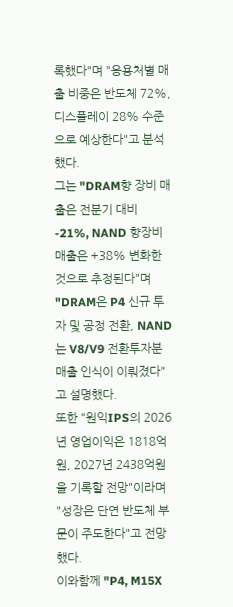록했다"며 "응용처별 매출 비중은 반도체 72%,디스플레이 28% 수준으로 예상한다"고 분석했다.
그는 "DRAM향 장비 매출은 전분기 대비 -21%, NAND 향장비 매출은 +38% 변화한 것으로 추정된다"며 "DRAM은 P4 신규 투자 및 공정 전환, NAND는 V8/V9 전환투자분 매출 인식이 이뤄졌다"고 설명했다.
또한 "원익IPS의 2026년 영업이익은 1818억원, 2027년 2438억원을 기록할 전망"이라며 "성장은 단연 반도체 부문이 주도한다"고 전망했다.
이와함께 "P4, M15X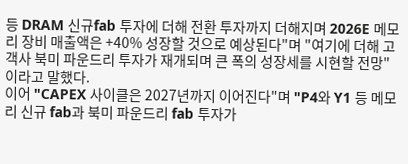등 DRAM 신규fab 투자에 더해 전환 투자까지 더해지며 2026E 메모리 장비 매출액은 +40% 성장할 것으로 예상된다"며 "여기에 더해 고객사 북미 파운드리 투자가 재개되며 큰 폭의 성장세를 시현할 전망"이라고 말했다.
이어 "CAPEX 사이클은 2027년까지 이어진다"며 "P4와 Y1 등 메모리 신규 fab과 북미 파운드리 fab 투자가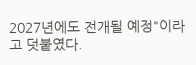2027년에도 전개될 예정"이라고 덧붙였다.